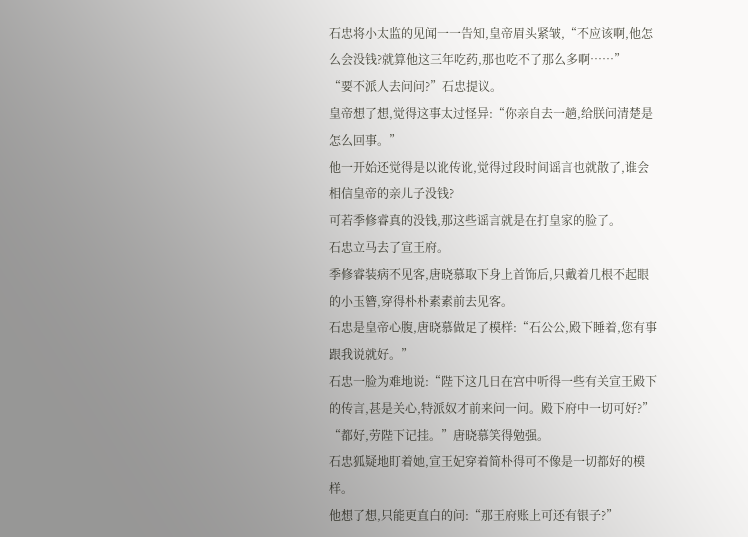石忠将小太监的见闻一一告知,皇帝眉头紧皱,“不应该啊,他怎么会没钱?就算他这三年吃药,那也吃不了那么多啊……”
“要不派人去问问?”石忠提议。
皇帝想了想,觉得这事太过怪异:“你亲自去一趟,给朕问清楚是怎么回事。”
他一开始还觉得是以讹传讹,觉得过段时间谣言也就散了,谁会相信皇帝的亲儿子没钱?
可若季修睿真的没钱,那这些谣言就是在打皇家的脸了。
石忠立马去了宣王府。
季修睿装病不见客,唐晓慕取下身上首饰后,只戴着几根不起眼的小玉簪,穿得朴朴素素前去见客。
石忠是皇帝心腹,唐晓慕做足了模样:“石公公,殿下睡着,您有事跟我说就好。”
石忠一脸为难地说:“陛下这几日在宫中听得一些有关宣王殿下的传言,甚是关心,特派奴才前来问一问。殿下府中一切可好?”
“都好,劳陛下记挂。”唐晓慕笑得勉强。
石忠狐疑地盯着她,宣王妃穿着简朴得可不像是一切都好的模样。
他想了想,只能更直白的问:“那王府账上可还有银子?”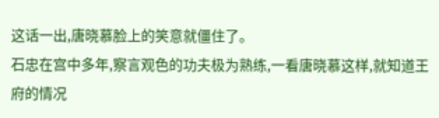这话一出,唐晓慕脸上的笑意就僵住了。
石忠在宫中多年,察言观色的功夫极为熟练,一看唐晓慕这样,就知道王府的情况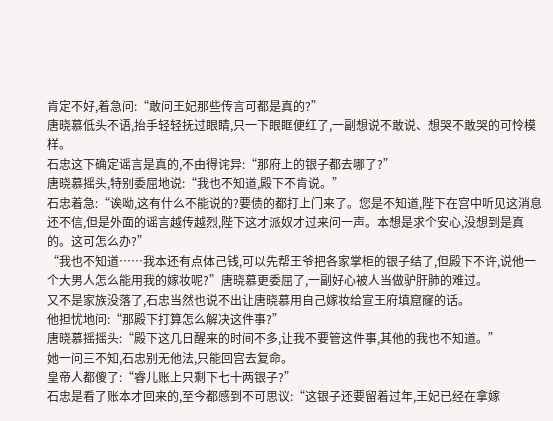肯定不好,着急问:“敢问王妃那些传言可都是真的?”
唐晓慕低头不语,抬手轻轻抚过眼睛,只一下眼眶便红了,一副想说不敢说、想哭不敢哭的可怜模样。
石忠这下确定谣言是真的,不由得诧异:“那府上的银子都去哪了?”
唐晓慕摇头,特别委屈地说:“我也不知道,殿下不肯说。”
石忠着急:“诶呦,这有什么不能说的?要债的都打上门来了。您是不知道,陛下在宫中听见这消息还不信,但是外面的谣言越传越烈,陛下这才派奴才过来问一声。本想是求个安心,没想到是真的。这可怎么办?”
“我也不知道……我本还有点体己钱,可以先帮王爷把各家掌柜的银子结了,但殿下不许,说他一个大男人怎么能用我的嫁妆呢?”唐晓慕更委屈了,一副好心被人当做驴肝肺的难过。
又不是家族没落了,石忠当然也说不出让唐晓慕用自己嫁妆给宣王府填窟窿的话。
他担忧地问:“那殿下打算怎么解决这件事?”
唐晓慕摇摇头:“殿下这几日醒来的时间不多,让我不要管这件事,其他的我也不知道。”
她一问三不知,石忠别无他法,只能回宫去复命。
皇帝人都傻了:“睿儿账上只剩下七十两银子?”
石忠是看了账本才回来的,至今都感到不可思议:“这银子还要留着过年,王妃已经在拿嫁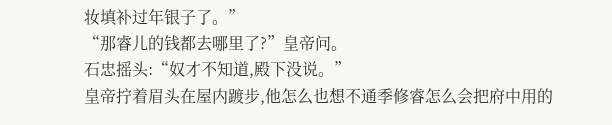妆填补过年银子了。”
“那睿儿的钱都去哪里了?”皇帝问。
石忠摇头:“奴才不知道,殿下没说。”
皇帝拧着眉头在屋内踱步,他怎么也想不通季修睿怎么会把府中用的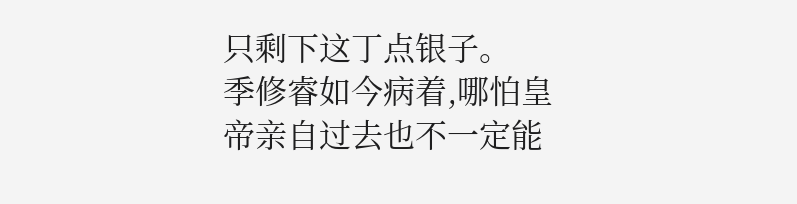只剩下这丁点银子。
季修睿如今病着,哪怕皇帝亲自过去也不一定能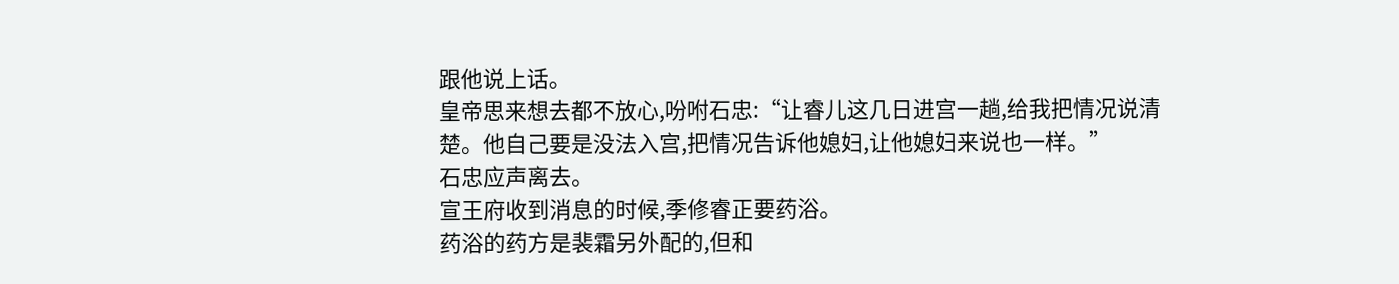跟他说上话。
皇帝思来想去都不放心,吩咐石忠:“让睿儿这几日进宫一趟,给我把情况说清楚。他自己要是没法入宫,把情况告诉他媳妇,让他媳妇来说也一样。”
石忠应声离去。
宣王府收到消息的时候,季修睿正要药浴。
药浴的药方是裴霜另外配的,但和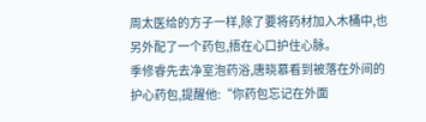周太医给的方子一样,除了要将药材加入木桶中,也另外配了一个药包,捂在心口护住心脉。
季修睿先去净室泡药浴,唐晓慕看到被落在外间的护心药包,提醒他:“你药包忘记在外面